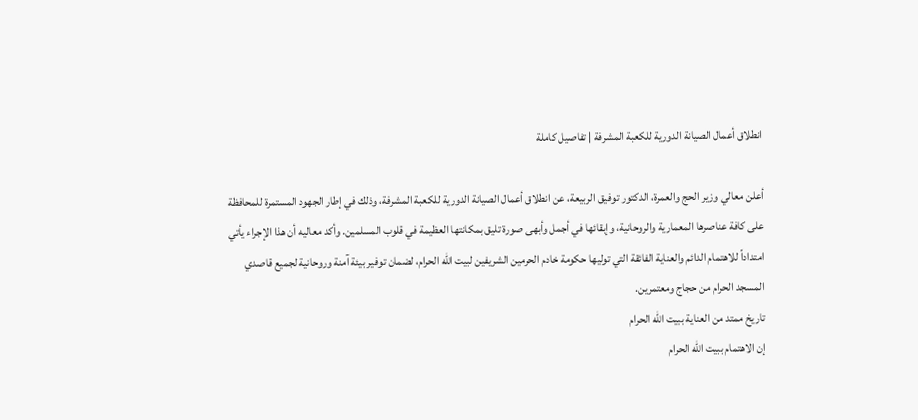انطلاق أعمال الصيانة الدورية للكعبة المشرفة | تفاصيل كاملة

أعلن معالي وزير الحج والعمرة، الدكتور توفيق الربيعة، عن انطلاق أعمال الصيانة الدورية للكعبة المشرفة، وذلك في إطار الجهود المستمرة للمحافظة على كافة عناصرها المعمارية والروحانية، وإبقائها في أجمل وأبهى صورة تليق بمكانتها العظيمة في قلوب المسلمين. وأكد معاليه أن هذا الإجراء يأتي امتداداً للاهتمام الدائم والعناية الفائقة التي توليها حكومة خادم الحرمين الشريفين لبيت الله الحرام، لضمان توفير بيئة آمنة وروحانية لجميع قاصدي المسجد الحرام من حجاج ومعتمرين.
تاريخ ممتد من العناية ببيت الله الحرام
إن الاهتمام ببيت الله الحرام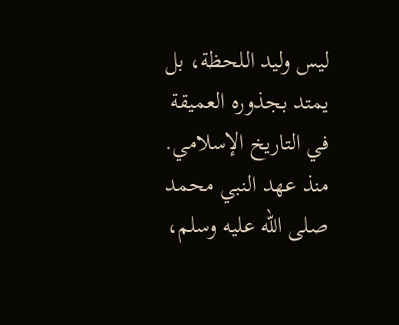ليس وليد اللحظة، بل يمتد بجذوره العميقة في التاريخ الإسلامي. منذ عهد النبي محمد صلى الله عليه وسلم،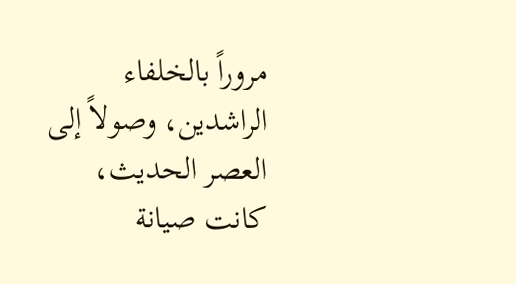مروراً بالخلفاء الراشدين، وصولاً إلى العصر الحديث، كانت صيانة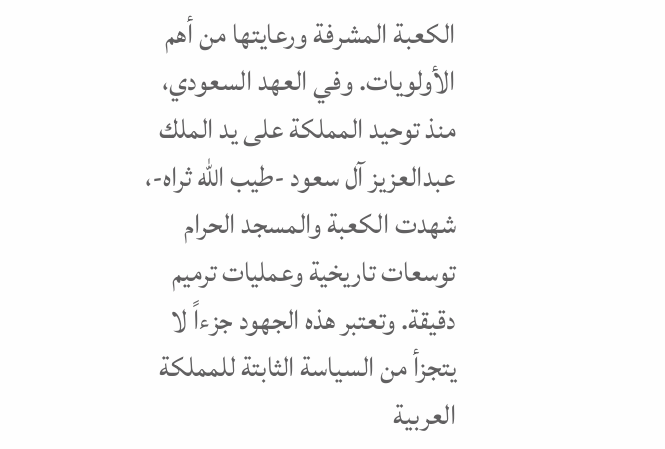الكعبة المشرفة ورعايتها من أهم الأولويات. وفي العهد السعودي، منذ توحيد المملكة على يد الملك عبدالعزيز آل سعود -طيب الله ثراه-، شهدت الكعبة والمسجد الحرام توسعات تاريخية وعمليات ترميم دقيقة. وتعتبر هذه الجهود جزءاً لا يتجزأ من السياسة الثابتة للمملكة العربية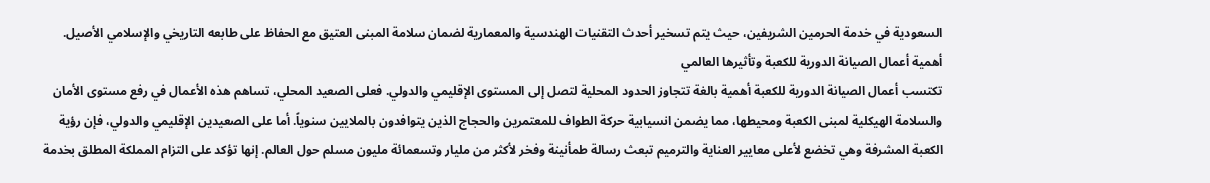السعودية في خدمة الحرمين الشريفين، حيث يتم تسخير أحدث التقنيات الهندسية والمعمارية لضمان سلامة المبنى العتيق مع الحفاظ على طابعه التاريخي والإسلامي الأصيل.
أهمية أعمال الصيانة الدورية للكعبة وتأثيرها العالمي
تكتسب أعمال الصيانة الدورية للكعبة أهمية بالغة تتجاوز الحدود المحلية لتصل إلى المستوى الإقليمي والدولي. فعلى الصعيد المحلي، تساهم هذه الأعمال في رفع مستوى الأمان والسلامة الهيكلية لمبنى الكعبة ومحيطها، مما يضمن انسيابية حركة الطواف للمعتمرين والحجاج الذين يتوافدون بالملايين سنوياً. أما على الصعيدين الإقليمي والدولي، فإن رؤية الكعبة المشرفة وهي تخضع لأعلى معايير العناية والترميم تبعث رسالة طمأنينة وفخر لأكثر من مليار وتسعمائة مليون مسلم حول العالم. إنها تؤكد على التزام المملكة المطلق بخدمة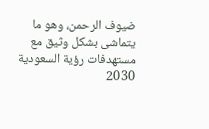ضيوف الرحمن، وهو ما يتماشى بشكل وثيق مع مستهدفات رؤية السعودية 2030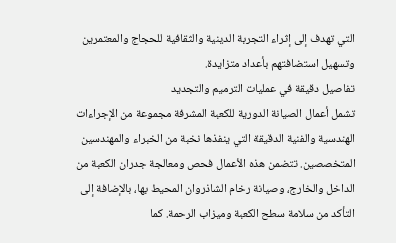التي تهدف إلى إثراء التجربة الدينية والثقافية للحجاج والمعتمرين وتسهيل استضافتهم بأعداد متزايدة.
تفاصيل دقيقة في عمليات الترميم والتجديد
تشمل أعمال الصيانة الدورية للكعبة المشرفة مجموعة من الإجراءات الهندسية والفنية الدقيقة التي ينفذها نخبة من الخبراء والمهندسين المتخصصين. تتضمن هذه الأعمال فحص ومعالجة جدران الكعبة من الداخل والخارج، وصيانة رخام الشاذروان المحيط بها، بالإضافة إلى التأكد من سلامة سطح الكعبة وميزاب الرحمة. كما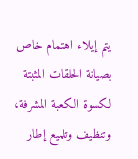يتم إيلاء اهتمام خاص بصيانة الحلقات المثبتة لكسوة الكعبة المشرفة، وتنظيف وتلميع إطار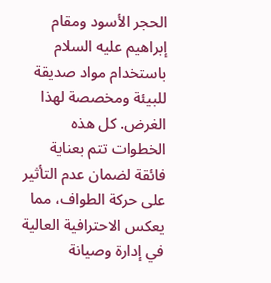الحجر الأسود ومقام إبراهيم عليه السلام باستخدام مواد صديقة للبيئة ومخصصة لهذا الغرض. كل هذه الخطوات تتم بعناية فائقة لضمان عدم التأثير على حركة الطواف، مما يعكس الاحترافية العالية في إدارة وصيانة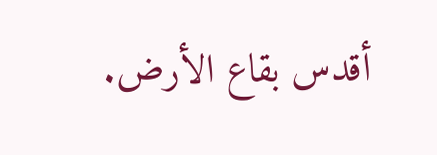أقدس بقاع الأرض.